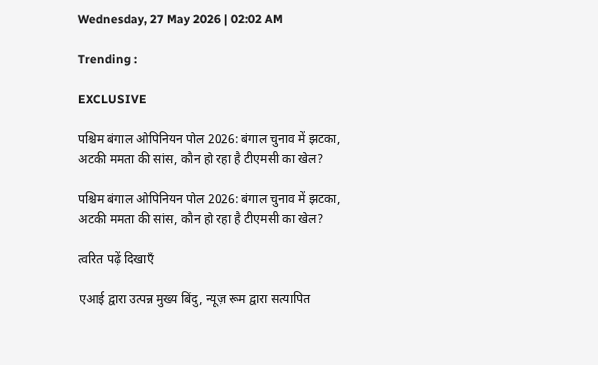Wednesday, 27 May 2026 | 02:02 AM

Trending :

EXCLUSIVE

पश्चिम बंगाल ओपिनियन पोल 2026: बंगाल चुनाव में झटका, अटकी ममता की सांस, कौन हो रहा है टीएमसी का खेल?

पश्चिम बंगाल ओपिनियन पोल 2026: बंगाल चुनाव में झटका, अटकी ममता की सांस, कौन हो रहा है टीएमसी का खेल?

त्वरित पढ़ें दिखाएँ

एआई द्वारा उत्पन्न मुख्य बिंदु, न्यूज़ रूम द्वारा सत्यापित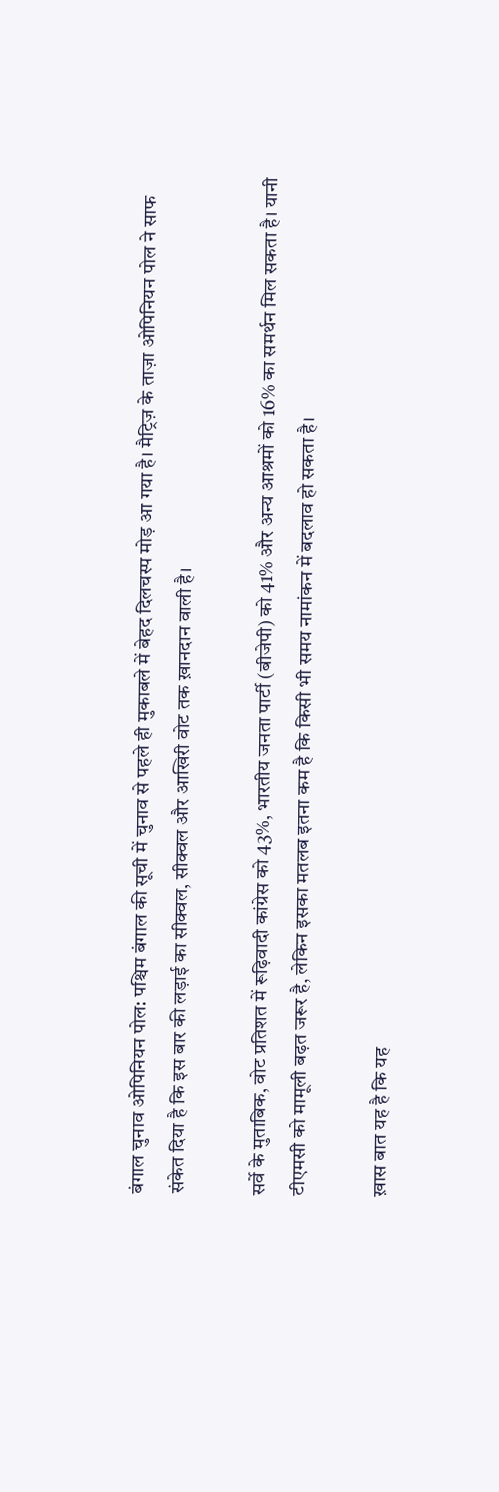बंगाल चुनाव ओपिनियन पोल: पश्चिम बंगाल की सूची में चुनाव से पहले ही मुकाबले में बेहद दिलचस्प मोड़ आ गया है। मैट्रिज़ के ताज़ा ओपिनियन पोल ने साफ संकेत दिया है कि इस बार की लड़ाई का सीक्वल, सीक्वल और आखिरी वोट तक ख़ानदान वाली है।

सर्वे के मुताबिक, वोट प्रतिशत में रूढ़िवादी कांग्रेस को 43%, भारतीय जनता पार्टी (बीजेपी) को 41% और अन्य आश्रमों को 16% का समर्थन मिल सकता है। यानी टीएमसी को मामूली बढ़त जरूर है, लेकिन इसका मतलब इतना कम है कि किसी भी समय नामांकन में बदलाव हो सकता है।

ख़ास बात यह है कि यह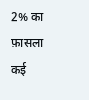2% का फ़ासला कई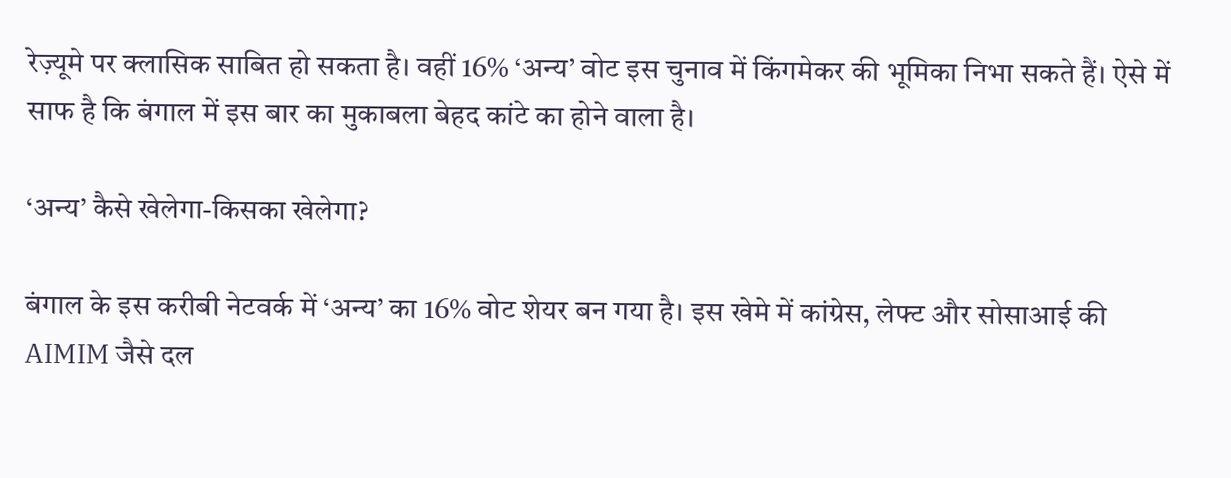रेज़्यूमे पर क्लासिक साबित हो सकता है। वहीं 16% ‘अन्य’ वोट इस चुनाव में किंगमेकर की भूमिका निभा सकते हैं। ऐसे में साफ है कि बंगाल में इस बार का मुकाबला बेहद कांटे का होने वाला है।

‘अन्य’ कैसे खेलेगा-किसका खेलेगा?

बंगाल के इस करीबी नेटवर्क में ‘अन्य’ का 16% वोट शेयर बन गया है। इस खेमे में कांग्रेस, लेफ्ट और सोसाआई की AIMIM जैसे दल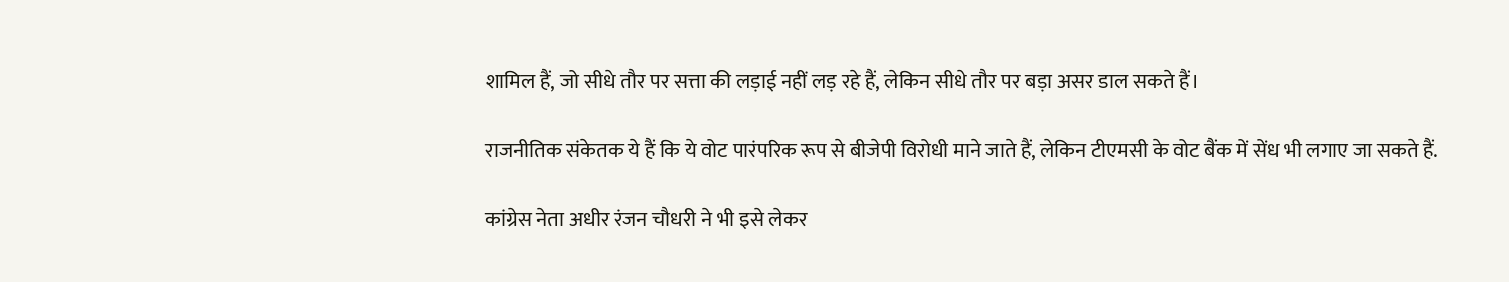शामिल हैं, जो सीधे तौर पर सत्ता की लड़ाई नहीं लड़ रहे हैं, लेकिन सीधे तौर पर बड़ा असर डाल सकते हैं।

राजनीतिक संकेतक ये हैं कि ये वोट पारंपरिक रूप से बीजेपी विरोधी माने जाते हैं, लेकिन टीएमसी के वोट बैंक में सेंध भी लगाए जा सकते हैं.

कांग्रेस नेता अधीर रंजन चौधरी ने भी इसे लेकर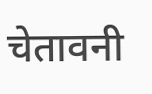चेतावनी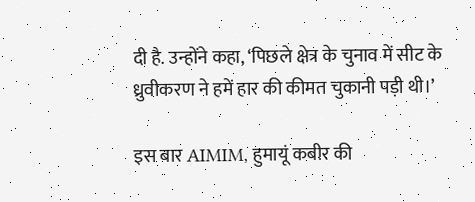दी है. उन्होंने कहा, ‘पिछले क्षेत्र के चुनाव में सीट के ध्रुवीकरण ने हमें हार की कीमत चुकानी पड़ी थी।’

इस बार AIMIM, हुमायूं कबीर की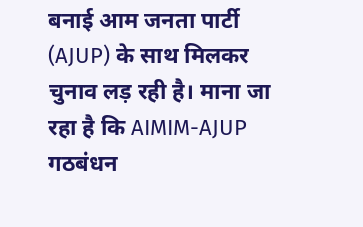बनाई आम जनता पार्टी (AJUP) के साथ मिलकर चुनाव लड़ रही है। माना जा रहा है कि AIMIM-AJUP गठबंधन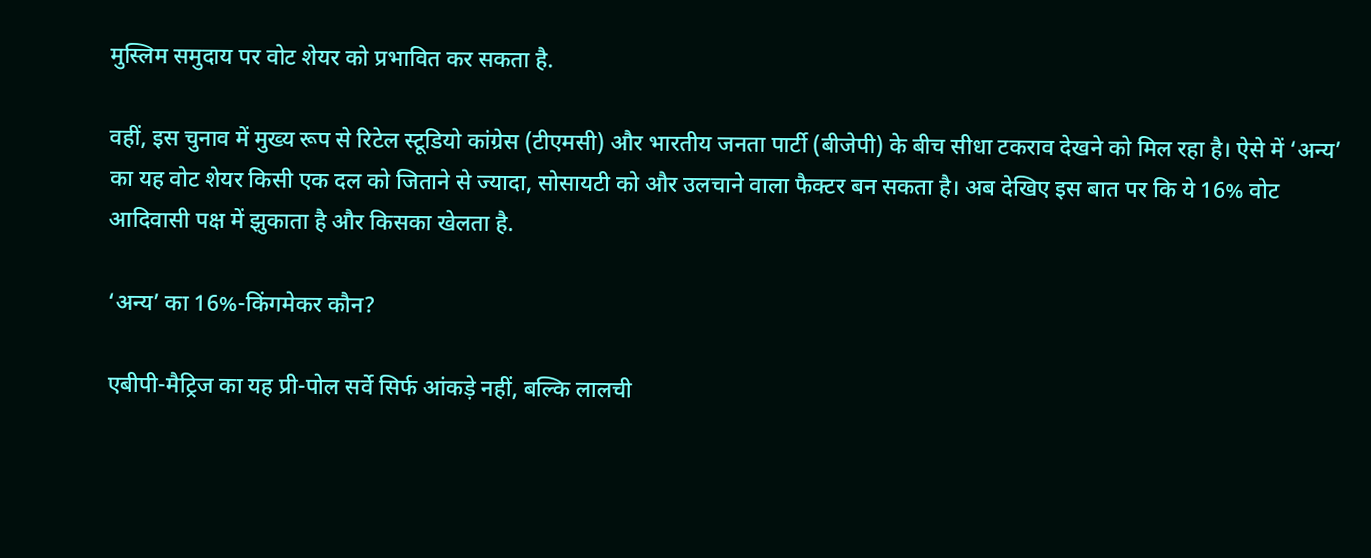मुस्लिम समुदाय पर वोट शेयर को प्रभावित कर सकता है.

वहीं, इस चुनाव में मुख्य रूप से रिटेल स्टूडियो कांग्रेस (टीएमसी) और भारतीय जनता पार्टी (बीजेपी) के बीच सीधा टकराव देखने को मिल रहा है। ऐसे में ‘अन्य’ का यह वोट शेयर किसी एक दल को जिताने से ज्यादा, सोसायटी को और उलचाने वाला फैक्टर बन सकता है। अब देखिए इस बात पर कि ये 16% वोट आदिवासी पक्ष में झुकाता है और किसका खेलता है.

‘अन्य’ का 16%-किंगमेकर कौन?

एबीपी-मैट्रिज का यह प्री-पोल सर्वे सिर्फ आंकड़े नहीं, बल्कि लालची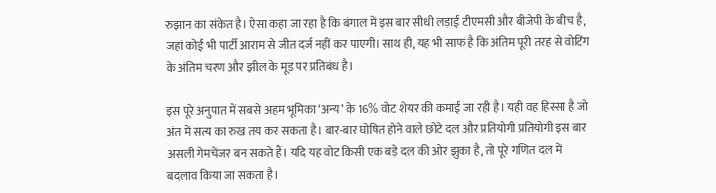रुझान का संकेत है। ऐसा कहा जा रहा है कि बंगाल में इस बार सीधी लड़ाई टीएमसी और बीजेपी के बीच है, जहां कोई भी पार्टी आराम से जीत दर्ज नहीं कर पाएगी। साथ ही, यह भी साफ है कि अंतिम पूरी तरह से वोटिंग के अंतिम चरण और झील के मूड पर प्रतिबंध है।

इस पूरे अनुपात में सबसे अहम भूमिका ‘अन्य’ के 16% वोट शेयर की कमाई जा रही है। यही वह हिस्सा है जो अंत में सत्य का रुख तय कर सकता है। बार-बार घोषित होने वाले छोटे दल और प्रतियोगी प्रतियोगी इस बार असली गेमचेंजर बन सकते हैं। यदि यह वोट किसी एक बड़े दल की ओर झुका है, तो पूरे गणित दल में बदलाव किया जा सकता है।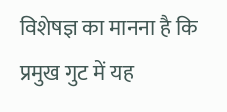विशेषज्ञ का मानना है कि प्रमुख गुट में यह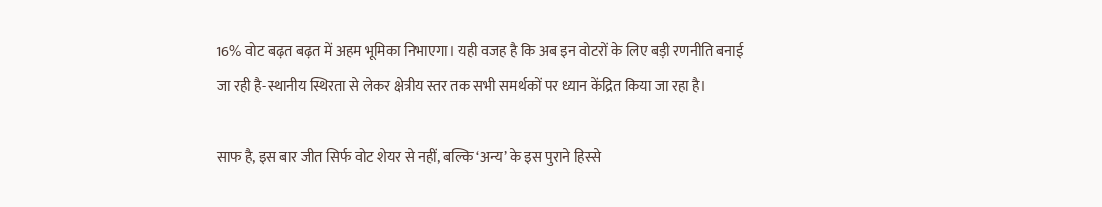16% वोट बढ़त बढ़त में अहम भूमिका निभाएगा। यही वजह है कि अब इन वोटरों के लिए बड़ी रणनीति बनाई जा रही है-स्थानीय स्थिरता से लेकर क्षेत्रीय स्तर तक सभी समर्थकों पर ध्यान केंद्रित किया जा रहा है।

साफ है, इस बार जीत सिर्फ वोट शेयर से नहीं, बल्कि ‘अन्य’ के इस पुराने हिस्से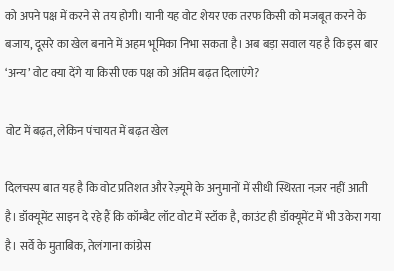को अपने पक्ष में करने से तय होगी। यानी यह वोट शेयर एक तरफ किसी को मजबूत करने के बजाय, दूसरे का खेल बनाने में अहम भूमिका निभा सकता है। अब बड़ा सवाल यह है कि इस बार ‘अन्य’ वोट क्या देंगे या किसी एक पक्ष को अंतिम बढ़त दिलाएंगे?

वोट में बढ़त, लेकिन पंचायत में बढ़त खेल

दिलचस्प बात यह है कि वोट प्रतिशत और रेज़्यूमे के अनुमानों में सीधी स्थिरता नज़र नहीं आती है। डॉक्यूमेंट साइन दे रहे हैं कि कॉम्बैट लॉट वोट में स्टॉक है, काउंट ही डॉक्यूमेंट में भी उकेरा गया है। सर्वे के मुताबिक, तेलंगाना कांग्रेस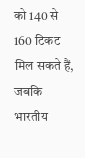को 140 से 160 टिकट मिल सकते हैं, जबकि भारतीय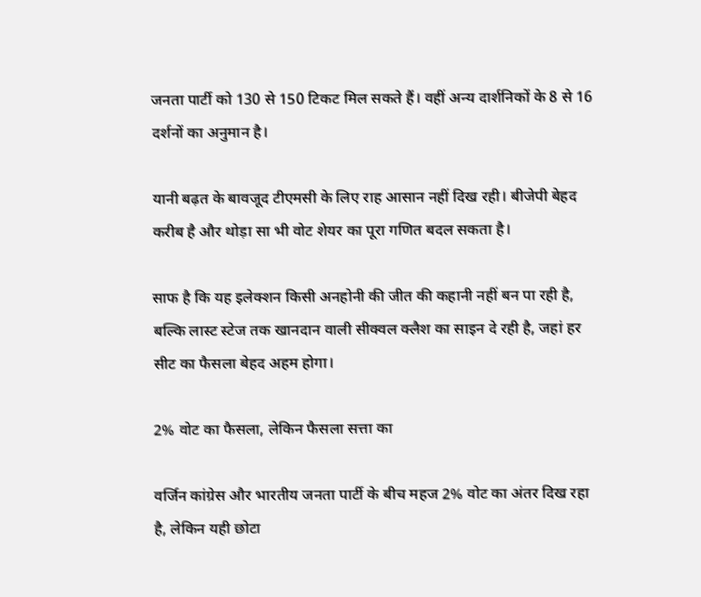जनता पार्टी को 130 से 150 टिकट मिल सकते हैं। वहीं अन्य दार्शनिकों के 8 से 16 दर्शनों का अनुमान है।

यानी बढ़त के बावजूद टीएमसी के लिए राह आसान नहीं दिख रही। बीजेपी बेहद करीब है और थोड़ा सा भी वोट शेयर का पूरा गणित बदल सकता है।

साफ है कि यह इलेक्शन किसी अनहोनी की जीत की कहानी नहीं बन पा रही है, बल्कि लास्ट स्टेज तक खानदान वाली सीक्वल क्लैश का साइन दे रही है, जहां हर सीट का फैसला बेहद अहम होगा।

2% वोट का फैसला, लेकिन फैसला सत्ता का

वर्जिन कांग्रेस और भारतीय जनता पार्टी के बीच महज 2% वोट का अंतर दिख रहा है, लेकिन यही छोटा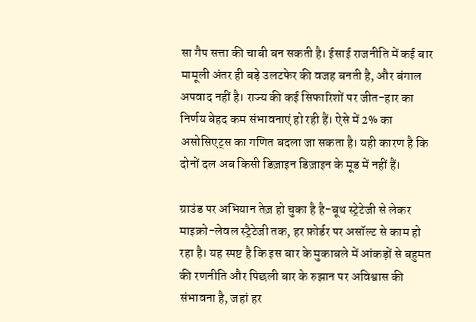सा गैप सत्ता की चाबी बन सकती है। ईसाई राजनीति में कई बार मामूली अंतर ही बड़े उलटफेर की वजह बनती है, और बंगाल अपवाद नहीं है। राज्य की कई सिफारिशों पर जीत-हार का निर्णय बेहद कम संभावनाएं हो रही हैं। ऐसे में 2% का असोसिएट्स का गणित बदला जा सकता है। यही कारण है कि दोनों दल अब किसी डिज़ाइन डिज़ाइन के मूड में नहीं हैं।

ग्राउंड पर अभियान तेज़ हो चुका है है-बूथ स्ट्रेटेजी से लेकर माइक्रो-लेवल स्ट्रैटेजी तक, हर फ़ोर्डर पर असॉल्ट से काम हो रहा है। यह स्पष्ट है कि इस बार के मुकाबले में आंकड़ों से बहुमत की रणनीति और पिछली बार के रुझान पर अविश्वास की संभावना है, जहां हर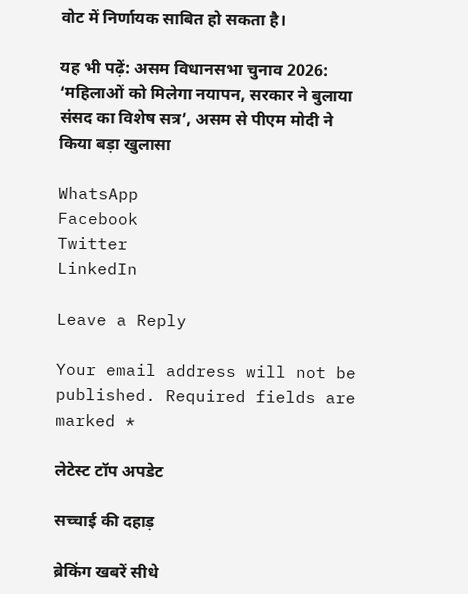वोट में निर्णायक साबित हो सकता है।

यह भी पढ़ें: असम विधानसभा चुनाव 2026: ‘महिलाओं को मिलेगा नयापन, सरकार ने बुलाया संसद का विशेष सत्र’, असम से पीएम मोदी ने किया बड़ा खुलासा

WhatsApp
Facebook
Twitter
LinkedIn

Leave a Reply

Your email address will not be published. Required fields are marked *

लेटेस्ट टॉप अपडेट

सच्चाई की दहाड़

ब्रेकिंग खबरें सीधे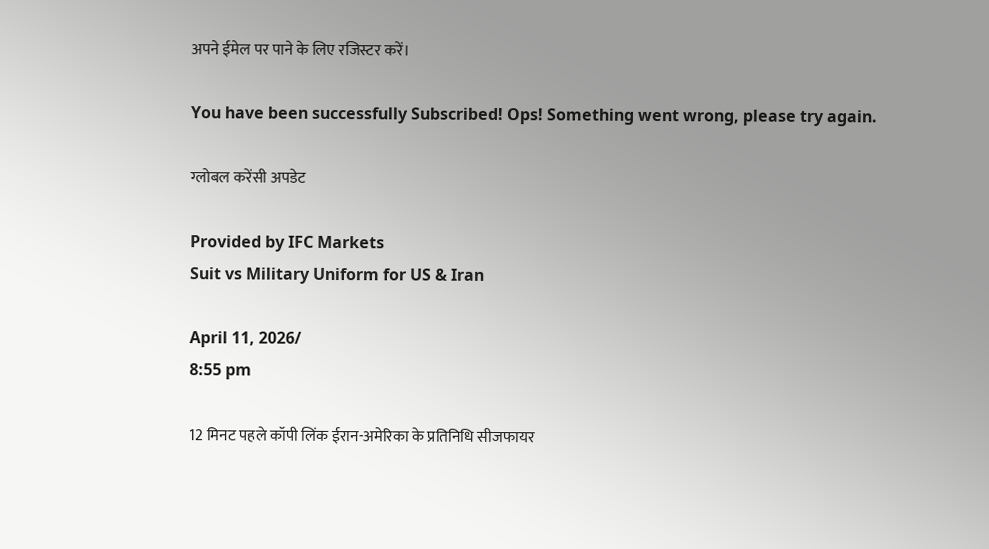अपने ईमेल पर पाने के लिए रजिस्टर करें।

You have been successfully Subscribed! Ops! Something went wrong, please try again.

ग्लोबल करेंसी अपडेट

Provided by IFC Markets
Suit vs Military Uniform for US & Iran

April 11, 2026/
8:55 pm

12 मिनट पहले कॉपी लिंक ईरान-अमेरिका के प्रतिनिधि सीजफायर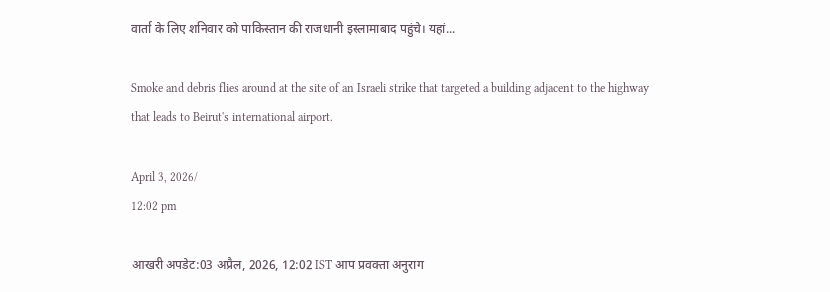वार्ता के लिए शनिवार को पाकिस्तान की राजधानी इस्लामाबाद पहुंचे। यहां...

Smoke and debris flies around at the site of an Israeli strike that targeted a building adjacent to the highway that leads to Beirut's international airport.

April 3, 2026/
12:02 pm

आखरी अपडेट:03 अप्रैल, 2026, 12:02 IST आप प्रवक्ता अनुराग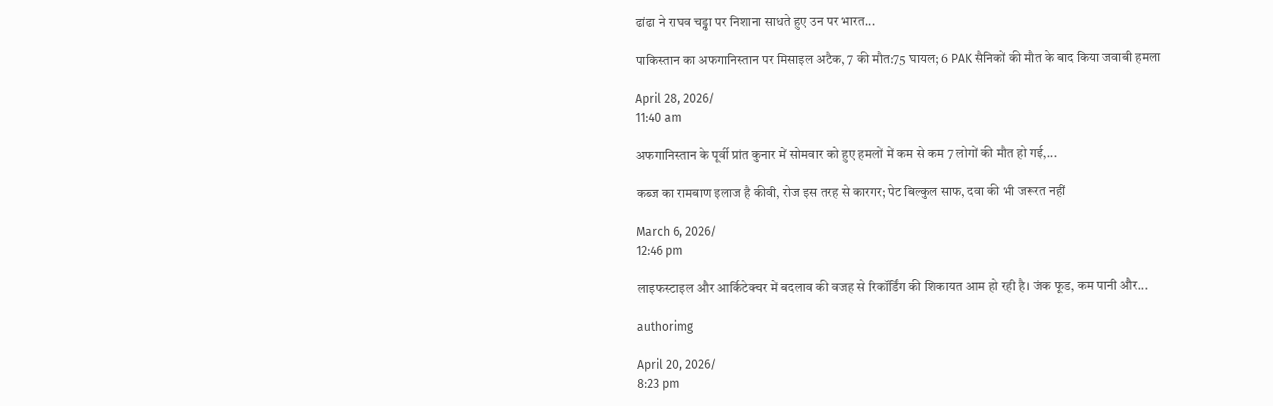ढांढा ने राघव चड्ढा पर निशाना साधते हुए उन पर भारत...

पाकिस्तान का अफगानिस्तान पर मिसाइल अटैक, 7 की मौत:75 घायल; 6 PAK सैनिकों की मौत के बाद किया जवाबी हमला

April 28, 2026/
11:40 am

अफगानिस्तान के पूर्वी प्रांत कुनार में सोमवार को हुए हमलों में कम से कम 7 लोगों की मौत हो गई,...

कब्ज का रामबाण इलाज है कीवी, रोज इस तरह से कारगर; पेट बिल्कुल साफ, दवा की भी जरूरत नहीं

March 6, 2026/
12:46 pm

लाइफस्टाइल और आर्किटेक्चर में बदलाव की वजह से रिकॉर्डिंग की शिकायत आम हो रही है। जंक फूड, कम पानी और...

authorimg

April 20, 2026/
8:23 pm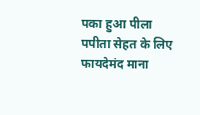पका हुआ पीला पपीता सेहत के लिए फायदेमंद माना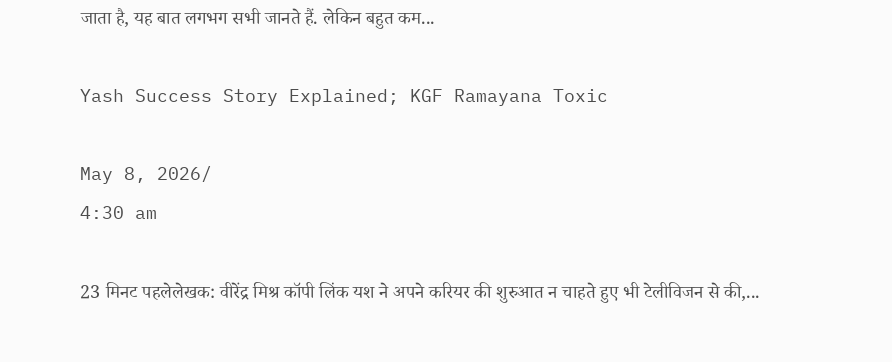जाता है, यह बात लगभग सभी जानते हैं. लेकिन बहुत कम...

Yash Success Story Explained; KGF Ramayana Toxic

May 8, 2026/
4:30 am

23 मिनट पहलेलेखक: वीरेंद्र मिश्र कॉपी लिंक यश ने अपने करियर की शुरुआत न चाहते हुए भी टेलीविजन से की,...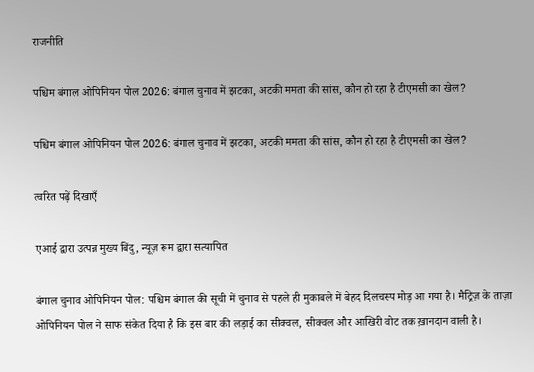राजनीति

पश्चिम बंगाल ओपिनियन पोल 2026: बंगाल चुनाव में झटका, अटकी ममता की सांस, कौन हो रहा है टीएमसी का खेल?

पश्चिम बंगाल ओपिनियन पोल 2026: बंगाल चुनाव में झटका, अटकी ममता की सांस, कौन हो रहा है टीएमसी का खेल?

त्वरित पढ़ें दिखाएँ

एआई द्वारा उत्पन्न मुख्य बिंदु, न्यूज़ रूम द्वारा सत्यापित

बंगाल चुनाव ओपिनियन पोल: पश्चिम बंगाल की सूची में चुनाव से पहले ही मुकाबले में बेहद दिलचस्प मोड़ आ गया है। मैट्रिज़ के ताज़ा ओपिनियन पोल ने साफ संकेत दिया है कि इस बार की लड़ाई का सीक्वल, सीक्वल और आखिरी वोट तक ख़ानदान वाली है।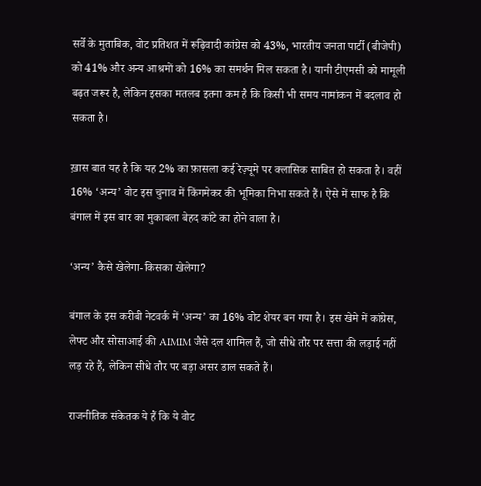सर्वे के मुताबिक, वोट प्रतिशत में रूढ़िवादी कांग्रेस को 43%, भारतीय जनता पार्टी (बीजेपी) को 41% और अन्य आश्रमों को 16% का समर्थन मिल सकता है। यानी टीएमसी को मामूली बढ़त जरूर है, लेकिन इसका मतलब इतना कम है कि किसी भी समय नामांकन में बदलाव हो सकता है।

ख़ास बात यह है कि यह 2% का फ़ासला कई रेज़्यूमे पर क्लासिक साबित हो सकता है। वहीं 16% ‘अन्य’ वोट इस चुनाव में किंगमेकर की भूमिका निभा सकते हैं। ऐसे में साफ है कि बंगाल में इस बार का मुकाबला बेहद कांटे का होने वाला है।

‘अन्य’ कैसे खेलेगा-किसका खेलेगा?

बंगाल के इस करीबी नेटवर्क में ‘अन्य’ का 16% वोट शेयर बन गया है। इस खेमे में कांग्रेस, लेफ्ट और सोसाआई की AIMIM जैसे दल शामिल हैं, जो सीधे तौर पर सत्ता की लड़ाई नहीं लड़ रहे हैं, लेकिन सीधे तौर पर बड़ा असर डाल सकते हैं।

राजनीतिक संकेतक ये हैं कि ये वोट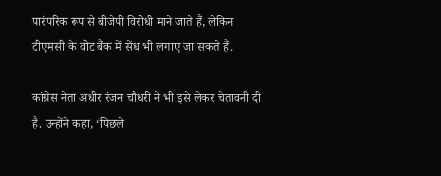पारंपरिक रूप से बीजेपी विरोधी माने जाते हैं, लेकिन टीएमसी के वोट बैंक में सेंध भी लगाए जा सकते हैं.

कांग्रेस नेता अधीर रंजन चौधरी ने भी इसे लेकर चेतावनी दी है. उन्होंने कहा, ‘पिछले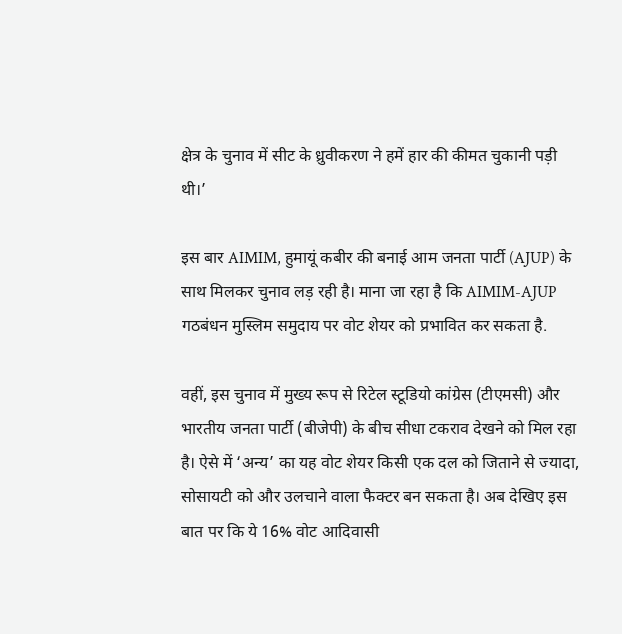क्षेत्र के चुनाव में सीट के ध्रुवीकरण ने हमें हार की कीमत चुकानी पड़ी थी।’

इस बार AIMIM, हुमायूं कबीर की बनाई आम जनता पार्टी (AJUP) के साथ मिलकर चुनाव लड़ रही है। माना जा रहा है कि AIMIM-AJUP गठबंधन मुस्लिम समुदाय पर वोट शेयर को प्रभावित कर सकता है.

वहीं, इस चुनाव में मुख्य रूप से रिटेल स्टूडियो कांग्रेस (टीएमसी) और भारतीय जनता पार्टी (बीजेपी) के बीच सीधा टकराव देखने को मिल रहा है। ऐसे में ‘अन्य’ का यह वोट शेयर किसी एक दल को जिताने से ज्यादा, सोसायटी को और उलचाने वाला फैक्टर बन सकता है। अब देखिए इस बात पर कि ये 16% वोट आदिवासी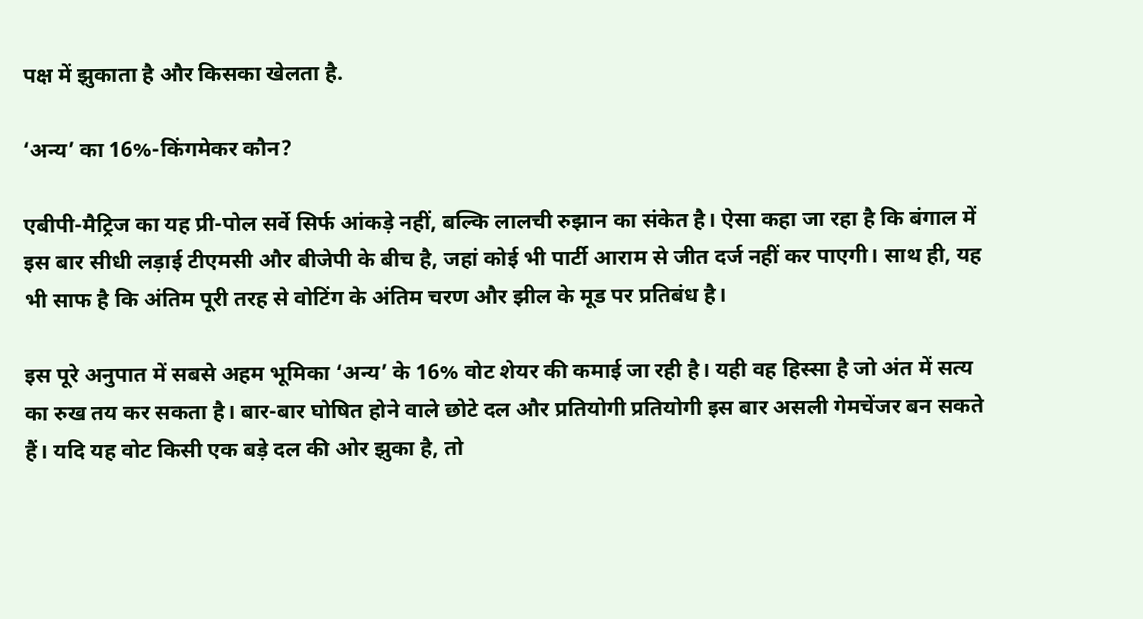पक्ष में झुकाता है और किसका खेलता है.

‘अन्य’ का 16%-किंगमेकर कौन?

एबीपी-मैट्रिज का यह प्री-पोल सर्वे सिर्फ आंकड़े नहीं, बल्कि लालची रुझान का संकेत है। ऐसा कहा जा रहा है कि बंगाल में इस बार सीधी लड़ाई टीएमसी और बीजेपी के बीच है, जहां कोई भी पार्टी आराम से जीत दर्ज नहीं कर पाएगी। साथ ही, यह भी साफ है कि अंतिम पूरी तरह से वोटिंग के अंतिम चरण और झील के मूड पर प्रतिबंध है।

इस पूरे अनुपात में सबसे अहम भूमिका ‘अन्य’ के 16% वोट शेयर की कमाई जा रही है। यही वह हिस्सा है जो अंत में सत्य का रुख तय कर सकता है। बार-बार घोषित होने वाले छोटे दल और प्रतियोगी प्रतियोगी इस बार असली गेमचेंजर बन सकते हैं। यदि यह वोट किसी एक बड़े दल की ओर झुका है, तो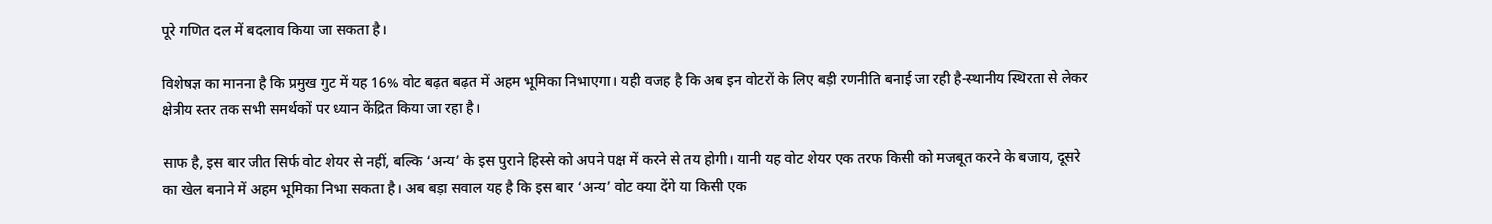पूरे गणित दल में बदलाव किया जा सकता है।

विशेषज्ञ का मानना है कि प्रमुख गुट में यह 16% वोट बढ़त बढ़त में अहम भूमिका निभाएगा। यही वजह है कि अब इन वोटरों के लिए बड़ी रणनीति बनाई जा रही है-स्थानीय स्थिरता से लेकर क्षेत्रीय स्तर तक सभी समर्थकों पर ध्यान केंद्रित किया जा रहा है।

साफ है, इस बार जीत सिर्फ वोट शेयर से नहीं, बल्कि ‘अन्य’ के इस पुराने हिस्से को अपने पक्ष में करने से तय होगी। यानी यह वोट शेयर एक तरफ किसी को मजबूत करने के बजाय, दूसरे का खेल बनाने में अहम भूमिका निभा सकता है। अब बड़ा सवाल यह है कि इस बार ‘अन्य’ वोट क्या देंगे या किसी एक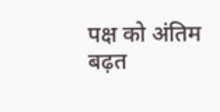पक्ष को अंतिम बढ़त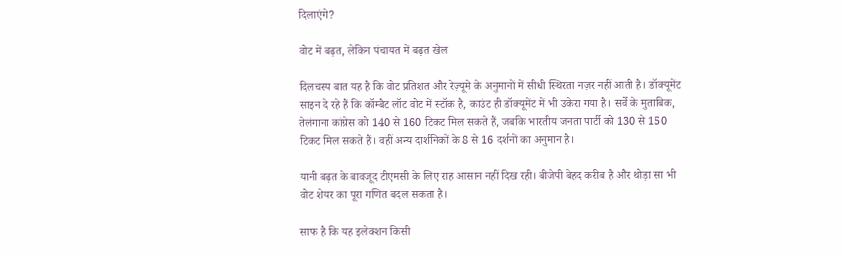दिलाएंगे?

वोट में बढ़त, लेकिन पंचायत में बढ़त खेल

दिलचस्प बात यह है कि वोट प्रतिशत और रेज़्यूमे के अनुमानों में सीधी स्थिरता नज़र नहीं आती है। डॉक्यूमेंट साइन दे रहे हैं कि कॉम्बैट लॉट वोट में स्टॉक है, काउंट ही डॉक्यूमेंट में भी उकेरा गया है। सर्वे के मुताबिक, तेलंगाना कांग्रेस को 140 से 160 टिकट मिल सकते हैं, जबकि भारतीय जनता पार्टी को 130 से 150 टिकट मिल सकते हैं। वहीं अन्य दार्शनिकों के 8 से 16 दर्शनों का अनुमान है।

यानी बढ़त के बावजूद टीएमसी के लिए राह आसान नहीं दिख रही। बीजेपी बेहद करीब है और थोड़ा सा भी वोट शेयर का पूरा गणित बदल सकता है।

साफ है कि यह इलेक्शन किसी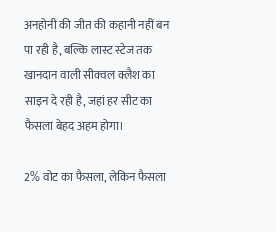अनहोनी की जीत की कहानी नहीं बन पा रही है, बल्कि लास्ट स्टेज तक खानदान वाली सीक्वल क्लैश का साइन दे रही है, जहां हर सीट का फैसला बेहद अहम होगा।

2% वोट का फैसला, लेकिन फैसला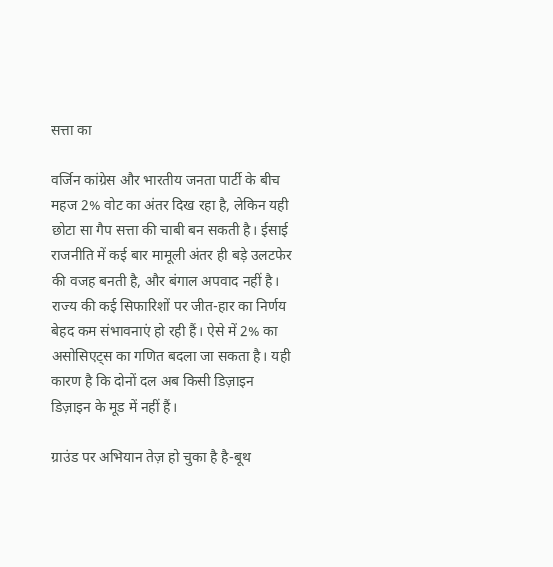सत्ता का

वर्जिन कांग्रेस और भारतीय जनता पार्टी के बीच महज 2% वोट का अंतर दिख रहा है, लेकिन यही छोटा सा गैप सत्ता की चाबी बन सकती है। ईसाई राजनीति में कई बार मामूली अंतर ही बड़े उलटफेर की वजह बनती है, और बंगाल अपवाद नहीं है। राज्य की कई सिफारिशों पर जीत-हार का निर्णय बेहद कम संभावनाएं हो रही हैं। ऐसे में 2% का असोसिएट्स का गणित बदला जा सकता है। यही कारण है कि दोनों दल अब किसी डिज़ाइन डिज़ाइन के मूड में नहीं हैं।

ग्राउंड पर अभियान तेज़ हो चुका है है-बूथ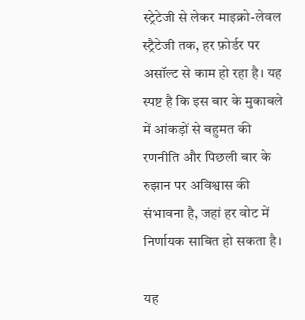स्ट्रेटेजी से लेकर माइक्रो-लेवल स्ट्रैटेजी तक, हर फ़ोर्डर पर असॉल्ट से काम हो रहा है। यह स्पष्ट है कि इस बार के मुकाबले में आंकड़ों से बहुमत की रणनीति और पिछली बार के रुझान पर अविश्वास की संभावना है, जहां हर वोट में निर्णायक साबित हो सकता है।

यह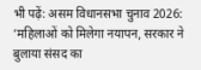भी पढ़ें: असम विधानसभा चुनाव 2026: ‘महिलाओं को मिलेगा नयापन, सरकार ने बुलाया संसद का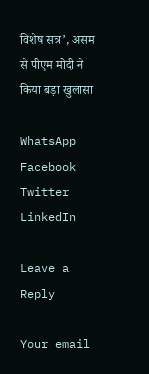विशेष सत्र’, असम से पीएम मोदी ने किया बड़ा खुलासा

WhatsApp
Facebook
Twitter
LinkedIn

Leave a Reply

Your email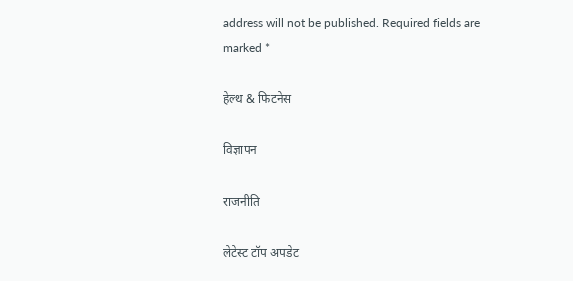address will not be published. Required fields are marked *

हेल्थ & फिटनेस

विज्ञापन

राजनीति

लेटेस्ट टॉप अपडेट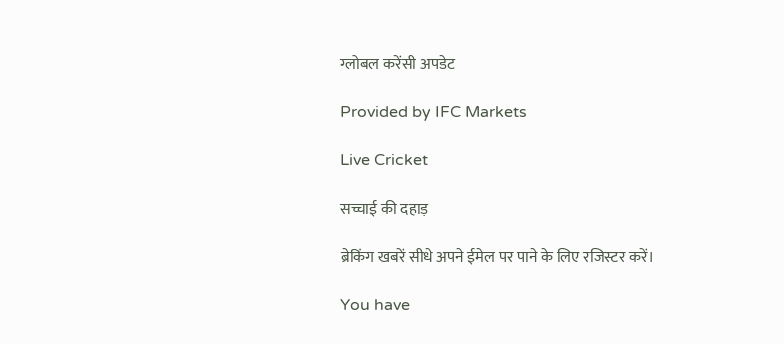ग्लोबल करेंसी अपडेट

Provided by IFC Markets

Live Cricket

सच्चाई की दहाड़

ब्रेकिंग खबरें सीधे अपने ईमेल पर पाने के लिए रजिस्टर करें।

You have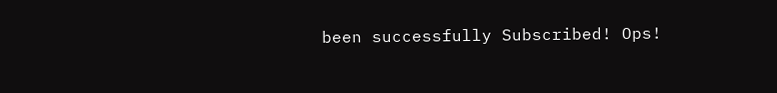been successfully Subscribed! Ops!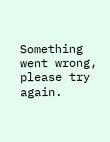Something went wrong, please try again.